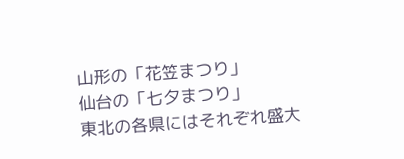山形の「花笠まつり」
仙台の「七夕まつり」
東北の各県にはそれぞれ盛大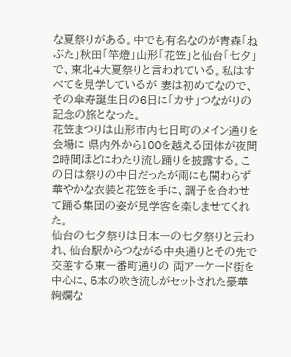な夏祭りがある。中でも有名なのが青森「ねぶた」秋田「竿燈」山形「花笠」と仙台「七夕」で、東北4大夏祭りと言われている。私はすべてを見学しているが 妻は初めてなので、その傘寿誕生日の6日に「カサ」つながりの記念の旅となった。
花笠まつりは山形市内七日町のメイン通りを会場に 県内外から100を越える団体が夜間2時間ほどにわたり流し踊りを披露する。この日は祭りの中日だったが雨にも関わらず華やかな衣装と花笠を手に、調子を合わせて踊る集団の姿が見学客を楽しませてくれた。
仙台の七夕祭りは日本一の七夕祭りと云われ、仙台駅からつながる中央通りとその先で交差する東一番町通りの 両アーケード街を中心に、5本の吹き流しがセットされた豪華絢爛な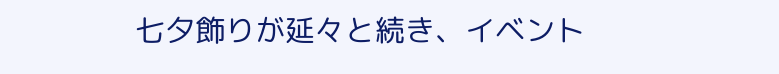七夕飾りが延々と続き、イベント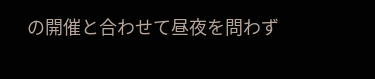の開催と合わせて昼夜を問わず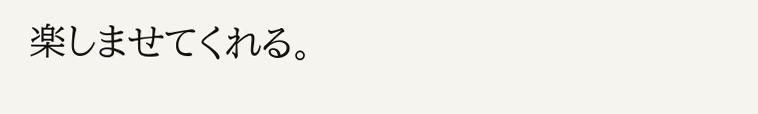楽しませてくれる。